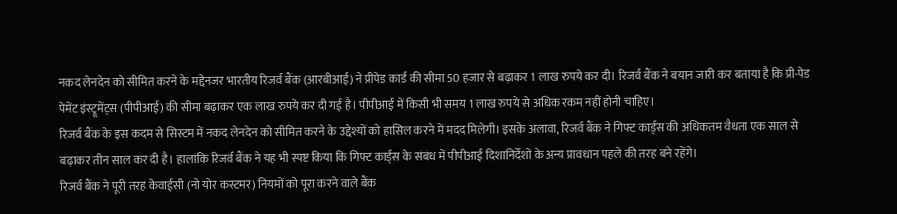नकद लेनदेन को सीमित करने के मद्देनजर भारतीय रिजर्व बैंक (आरबीआई) ने प्रीपेड कार्ड की सीमा 50 हजार से बढ़ाकर 1 लाख रुपये कर दी। रिजर्व बैंक ने बयान जारी कर बताया है कि प्री-पेड पेमेंट इंस्ट्रूमेंट्स (पीपीआई) की सीमा बढ़ाकर एक लाख रुपये कर दी गई है। पीपीआई में किसी भी समय 1 लाख रुपये से अधिक रकम नहीं होनी चाहिए।
रिजर्व बैंक के इस कदम से सिस्टम में नकद लेनदेन को सीमित करने के उद्देश्यों को हासिल करने में मदद मिलेगी। इसके अलावा, रिजर्व बैंक ने गिफ्ट कार्ड्स की अधिकतम वैधता एक साल से बढ़ाकर तीन साल कर दी है। हालांकि रिजर्व बैंक ने यह भी स्पष्ट किया कि गिफ्ट कार्ड्स के संबंध में पीपीआई दिशानिर्देशों के अन्य प्रावधान पहले की तरह बने रहेंगे।
रिजर्व बैंक ने पूरी तरह केवाईसी (नो योर कस्टमर) नियमों को पूरा करने वाले बैंक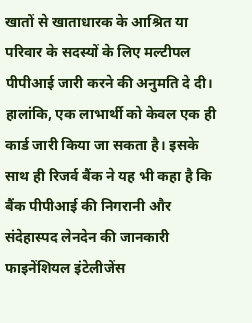खातों से खाताधारक के आश्रित या परिवार के सदस्यों के लिए मल्टीपल पीपीआई जारी करने की अनुमति दे दी। हालांकि, एक लाभार्थी को केवल एक ही कार्ड जारी किया जा सकता है। इसके साथ ही रिजर्व बैंक ने यह भी कहा है कि बैंक पीपीआई की निगरानी और संदेहास्पद लेनदेन की जानकारी फाइनेंशियल इंटेलीजेंस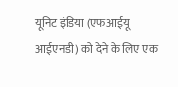यूनिट इंडिया (एफआईयू आईएनडी) को देने के लिए एक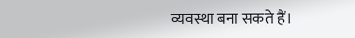व्यवस्था बना सकते हैं।